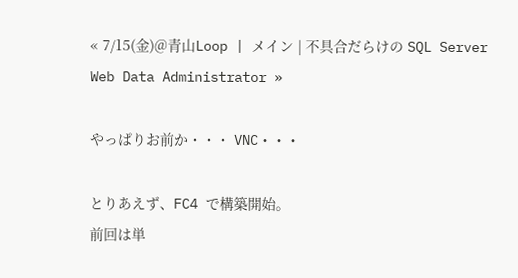« 7/15(金)@青山Loop | メイン | 不具合だらけの SQL Server Web Data Administrator »

やっぱりお前か・・・ VNC・・・

とりあえず、FC4 で構築開始。
前回は単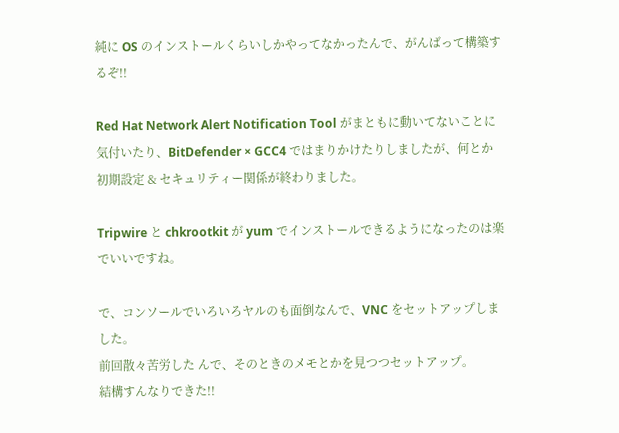純に OS のインストールくらいしかやってなかったんで、がんばって構築するぞ!!

Red Hat Network Alert Notification Tool がまともに動いてないことに気付いたり、BitDefender × GCC4 ではまりかけたりしましたが、何とか初期設定 & セキュリティー関係が終わりました。

Tripwire と chkrootkit が yum でインストールできるようになったのは楽でいいですね。

で、コンソールでいろいろヤルのも面倒なんで、VNC をセットアップしました。
前回散々苦労した んで、そのときのメモとかを見つつセットアップ。
結構すんなりできた!!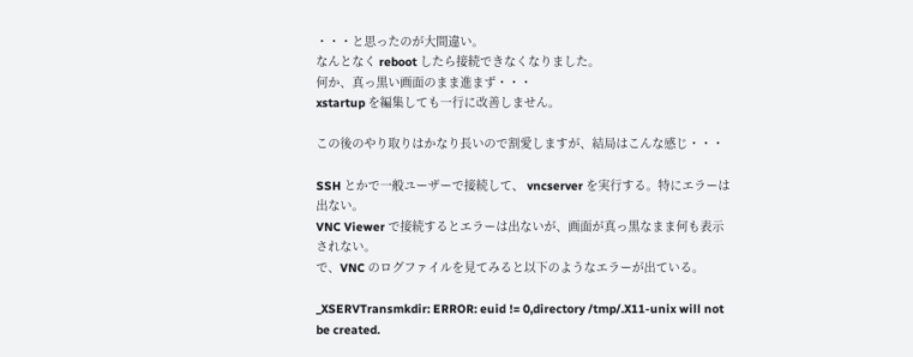・・・と思ったのが大間違い。
なんとなく reboot したら接続できなくなりました。
何か、真っ黒い画面のまま進まず・・・
xstartup を編集しても一行に改善しません。

この後のやり取りはかなり長いので割愛しますが、結局はこんな感じ・・・

SSH とかで一般ユーザーで接続して、 vncserver を実行する。特にエラーは出ない。
VNC Viewer で接続するとエラーは出ないが、画面が真っ黒なまま何も表示されない。
で、VNC のログファイルを見てみると以下のようなエラーが出ている。

_XSERVTransmkdir: ERROR: euid != 0,directory /tmp/.X11-unix will not be created.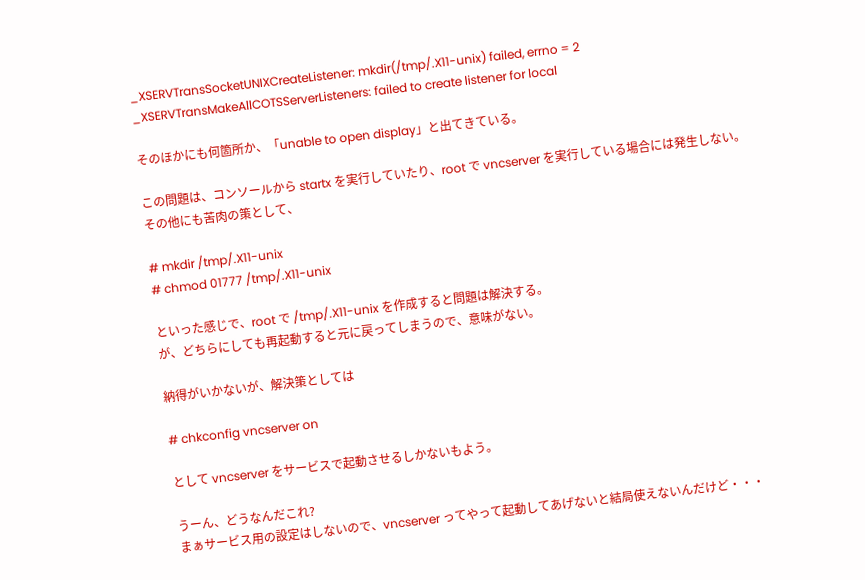_XSERVTransSocketUNIXCreateListener: mkdir(/tmp/.X11-unix) failed, errno = 2
_XSERVTransMakeAllCOTSServerListeners: failed to create listener for local

そのほかにも何箇所か、「unable to open display」と出てきている。

この問題は、コンソールから startx を実行していたり、root で vncserver を実行している場合には発生しない。
その他にも苦肉の策として、

# mkdir /tmp/.X11-unix
# chmod 01777 /tmp/.X11-unix

といった感じで、root で /tmp/.X11-unix を作成すると問題は解決する。
が、どちらにしても再起動すると元に戻ってしまうので、意味がない。

納得がいかないが、解決策としては

# chkconfig vncserver on

として vncserver をサービスで起動させるしかないもよう。

うーん、どうなんだこれ?
まぁサービス用の設定はしないので、vncserver ってやって起動してあげないと結局使えないんだけど・・・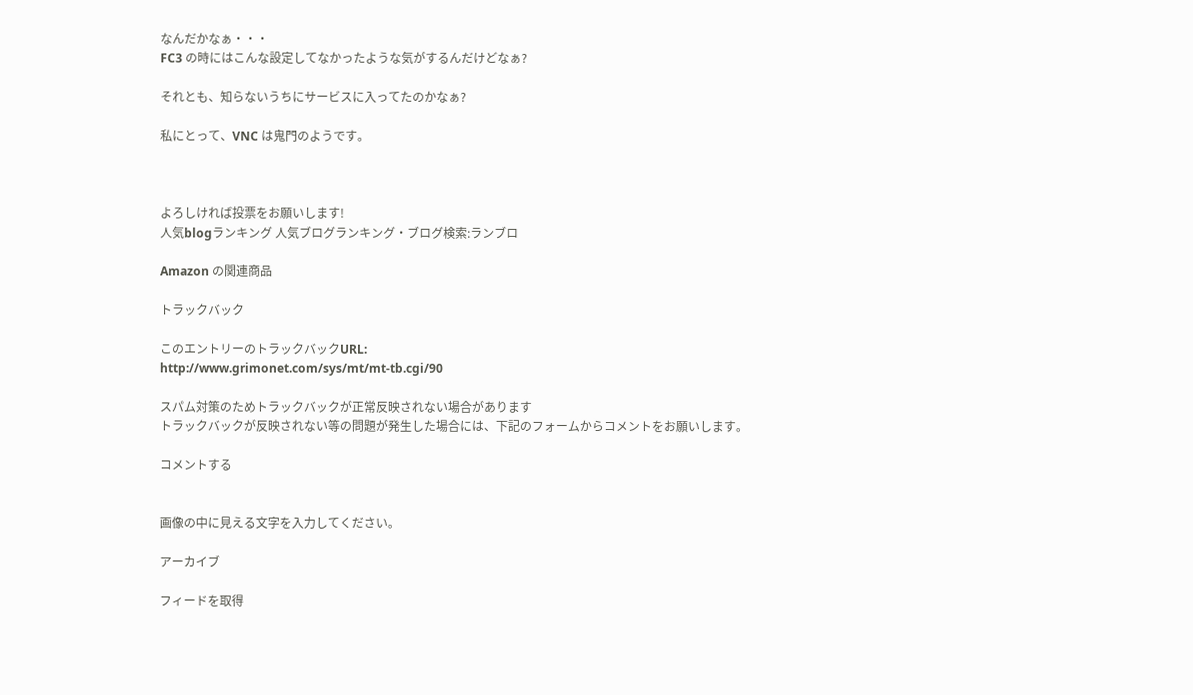なんだかなぁ・・・
FC3 の時にはこんな設定してなかったような気がするんだけどなぁ?

それとも、知らないうちにサービスに入ってたのかなぁ?

私にとって、VNC は鬼門のようです。



よろしければ投票をお願いします!
人気blogランキング 人気ブログランキング・ブログ検索:ランブロ

Amazon の関連商品

トラックバック

このエントリーのトラックバックURL:
http://www.grimonet.com/sys/mt/mt-tb.cgi/90

スパム対策のためトラックバックが正常反映されない場合があります
トラックバックが反映されない等の問題が発生した場合には、下記のフォームからコメントをお願いします。

コメントする


画像の中に見える文字を入力してください。

アーカイブ

フィードを取得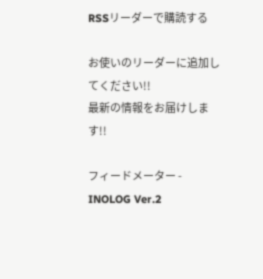RSSリーダーで購読する

お使いのリーダーに追加してください!!
最新の情報をお届けします!!

フィードメーター - INOLOG Ver.2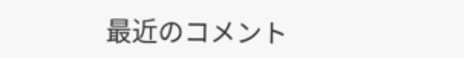最近のコメント